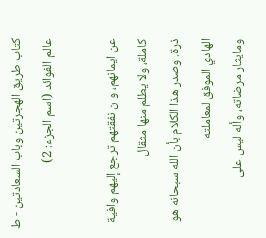كتاب طريق الهجرتين وباب السعادتين - ط عالم الفوائد (اسم الجزء: 2)

عن ايمانهم، و ن نفقتهم ترجع إليهم وافية كاملة، ولا يطلم منها مثقال
ذرة. وصدر هذا الكلام بأن الله سبحانه هو الهادي الموفق لمعاملته
ومايثار مرضاته، وأله ليس على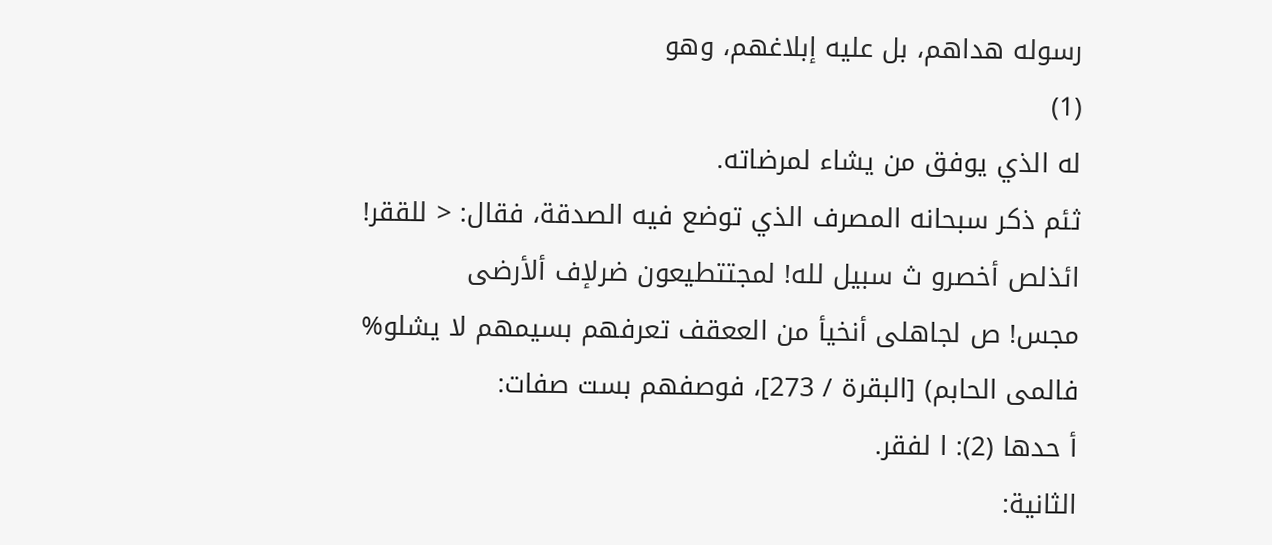رسوله هداهم، بل عليه إبلاغهم، وهو
(1)
له الذي يوفق من يشاء لمرضاته.
ثئم ذكر سبحانه المصرف الذي توضع فيه الصدقة، فقال: < للققر!
ائذلص أخصرو ث سبيل لله! لمجتتطيعون ضرلإف ألأرضى
مجس! ص لجاهلى أنخيأ من الععقف تعرفهم بسيمهم لا يشلو%
فالمى الحابم) [البقرة / 273]، فوصفهم بست صفات:
أ حدها (2): ا لفقر.
الثانية: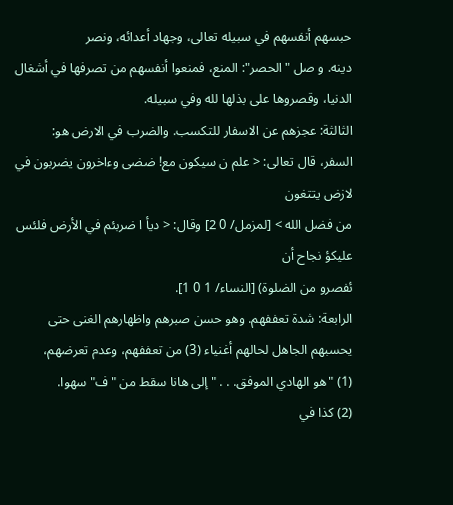حبسهم أنفسهم في سبيله تعالى، وجهاد أعدائه، ونصر
دينه. و صل "الحصر": المنع، فمنعوا أنفسهم من تصرفها في أشغال
الدنيا، وقصروها على بذلها لله وفي سبيله.
الثالثة: عجزهم عن الاسفار للتكسب. والضرب في الارض هو:
السفر، قال تعالى: < علم ن سيكون مع! ضضى وءاخرون يضربون في لازض يتتغون
من فضل الله > [لمزمل/ 0 2] وقال: < ديأ ا ضربئم في الأرض فلئس عليكؤ نجاح أن
ئفصرو من الضلوة) [النساء/ 1 0 1].
الرابعة: شدة تعففهم. وهو حسن صبرهم واظهارهم الغنى حتى
يحسبهم الجاهل لحالهم أغنياء (3) من تعففهم، وعدم تعرضهم،
(1) "هو الهادي الموفق. . . " إلى هانا سقط من "ف" سهوا.
(2) كذا في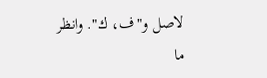لاصل و"ف، ك". وانظر ما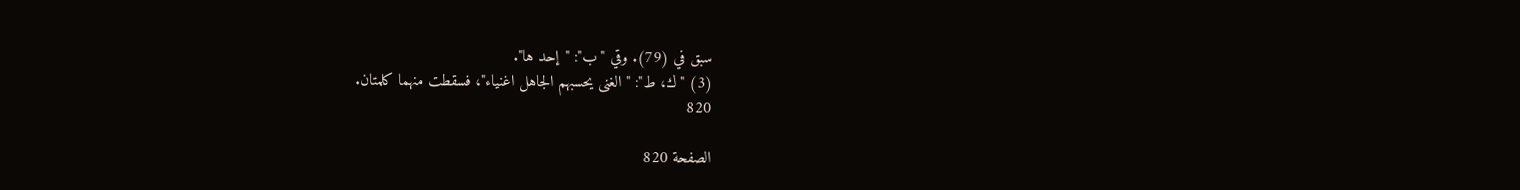سبق في (79). وقي "ب": "إحد ها".
(3) "ك، ط": "الغنى يحسبهم الجاهل اغنياء"، فسقطت منهما كلمتان.
820

الصفحة 820